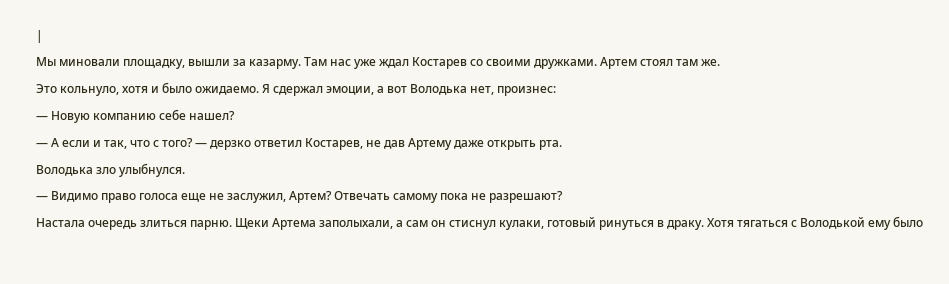|
Мы миновали площадку, вышли за казарму. Там нас уже ждал Костарев со своими дружками. Артем стоял там же.
Это кольнуло, хотя и было ожидаемо. Я сдержал эмоции, а вот Володька нет, произнес:
— Новую компанию себе нашел?
— А если и так, что с того? — дерзко ответил Костарев, не дав Артему даже открыть рта.
Володька зло улыбнулся.
— Видимо право голоса еще не заслужил, Артем? Отвечать самому пока не разрешают?
Настала очередь злиться парню. Щеки Артема заполыхали, а сам он стиснул кулаки, готовый ринуться в драку. Хотя тягаться с Володькой ему было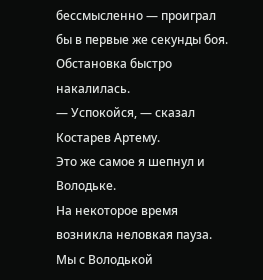бессмысленно — проиграл бы в первые же секунды боя. Обстановка быстро накалилась.
— Успокойся, — сказал Костарев Артему.
Это же самое я шепнул и Володьке.
На некоторое время возникла неловкая пауза. Мы с Володькой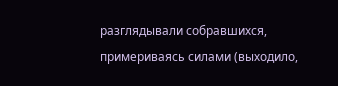разглядывали собравшихся, примериваясь силами (выходило,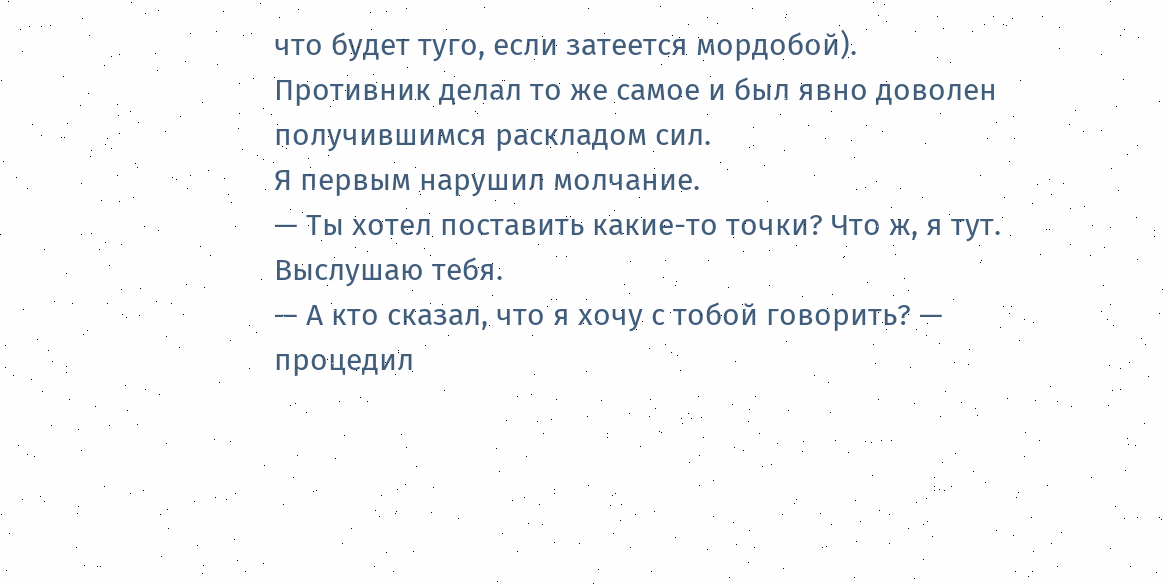что будет туго, если затеется мордобой). Противник делал то же самое и был явно доволен получившимся раскладом сил.
Я первым нарушил молчание.
— Ты хотел поставить какие-то точки? Что ж, я тут. Выслушаю тебя.
— А кто сказал, что я хочу с тобой говорить? — процедил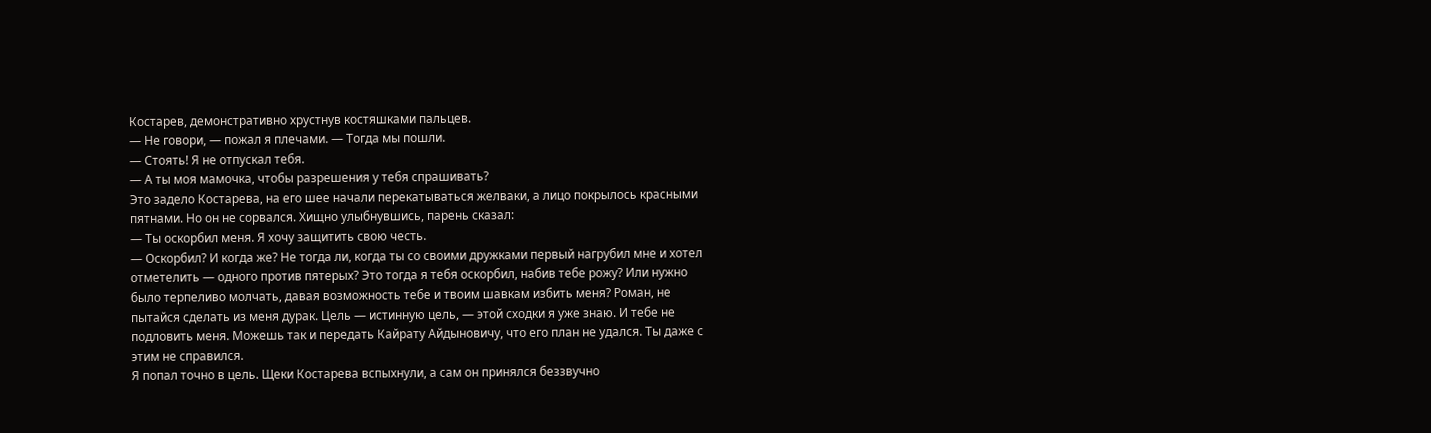Костарев, демонстративно хрустнув костяшками пальцев.
— Не говори, — пожал я плечами. — Тогда мы пошли.
— Стоять! Я не отпускал тебя.
— А ты моя мамочка, чтобы разрешения у тебя спрашивать?
Это задело Костарева, на его шее начали перекатываться желваки, а лицо покрылось красными пятнами. Но он не сорвался. Хищно улыбнувшись, парень сказал:
— Ты оскорбил меня. Я хочу защитить свою честь.
— Оскорбил? И когда же? Не тогда ли, когда ты со своими дружками первый нагрубил мне и хотел отметелить — одного против пятерых? Это тогда я тебя оскорбил, набив тебе рожу? Или нужно было терпеливо молчать, давая возможность тебе и твоим шавкам избить меня? Роман, не пытайся сделать из меня дурак. Цель — истинную цель, — этой сходки я уже знаю. И тебе не подловить меня. Можешь так и передать Кайрату Айдыновичу, что его план не удался. Ты даже с этим не справился.
Я попал точно в цель. Щеки Костарева вспыхнули, а сам он принялся беззвучно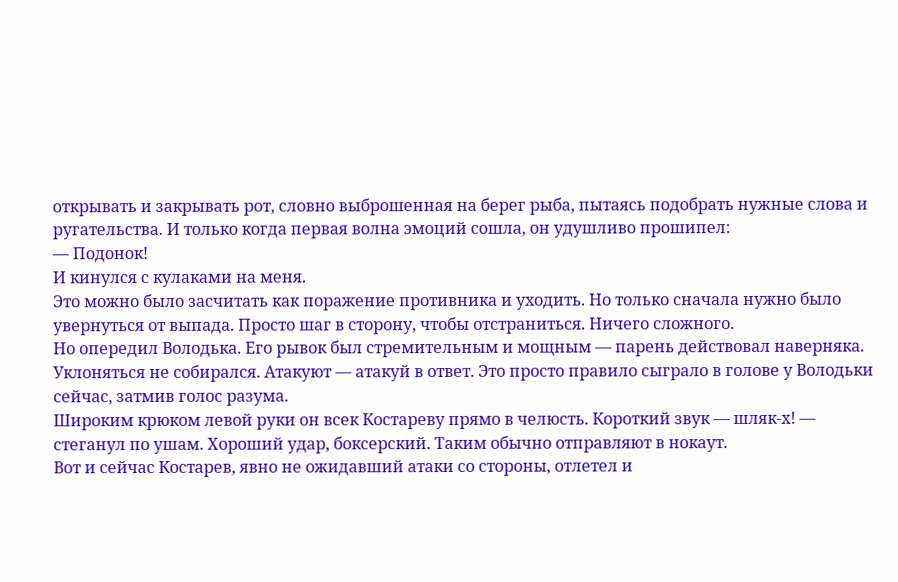открывать и закрывать рот, словно выброшенная на берег рыба, пытаясь подобрать нужные слова и ругательства. И только когда первая волна эмоций сошла, он удушливо прошипел:
— Подонок!
И кинулся с кулаками на меня.
Это можно было засчитать как поражение противника и уходить. Но только сначала нужно было увернуться от выпада. Просто шаг в сторону, чтобы отстраниться. Ничего сложного.
Но опередил Володька. Его рывок был стремительным и мощным — парень действовал наверняка. Уклоняться не собирался. Атакуют — атакуй в ответ. Это просто правило сыграло в голове у Володьки сейчас, затмив голос разума.
Широким крюком левой руки он всек Костареву прямо в челюсть. Короткий звук — шляк-х! — стеганул по ушам. Хороший удар, боксерский. Таким обычно отправляют в нокаут.
Вот и сейчас Костарев, явно не ожидавший атаки со стороны, отлетел и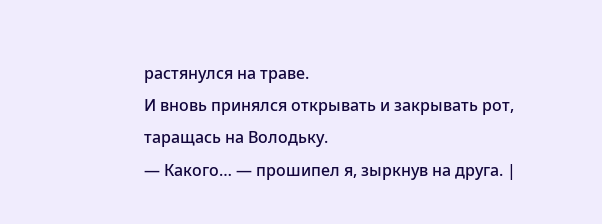растянулся на траве.
И вновь принялся открывать и закрывать рот, таращась на Володьку.
— Какого… — прошипел я, зыркнув на друга. |